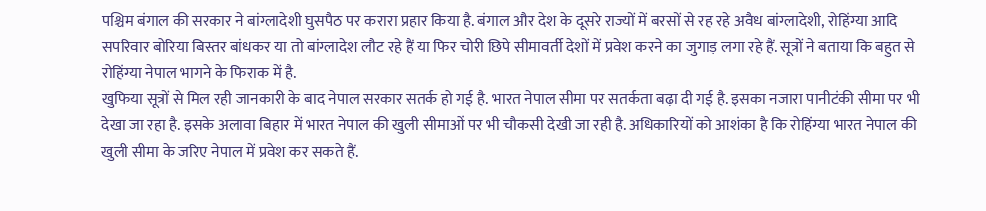पश्चिम बंगाल की सरकार ने बांग्लादेशी घुसपैठ पर करारा प्रहार किया है. बंगाल और देश के दूसरे राज्यों में बरसों से रह रहे अवैध बांग्लादेशी, रोहिंग्या आदि सपरिवार बोरिया बिस्तर बांधकर या तो बांग्लादेश लौट रहे हैं या फिर चोरी छिपे सीमावर्ती देशों में प्रवेश करने का जुगाड़ लगा रहे हैं. सूत्रों ने बताया कि बहुत से रोहिंग्या नेपाल भागने के फिराक में है.
खुफिया सूत्रों से मिल रही जानकारी के बाद नेपाल सरकार सतर्क हो गई है. भारत नेपाल सीमा पर सतर्कता बढ़ा दी गई है. इसका नजारा पानीटंकी सीमा पर भी देखा जा रहा है. इसके अलावा बिहार में भारत नेपाल की खुली सीमाओं पर भी चौकसी देखी जा रही है. अधिकारियों को आशंका है कि रोहिंग्या भारत नेपाल की खुली सीमा के जरिए नेपाल में प्रवेश कर सकते हैं.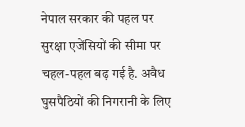नेपाल सरकार की पहल पर सुरक्षा एजेंसियों की सीमा पर चहल-पहल बढ़ गई है. अवैध घुसपैठियों की निगरानी के लिए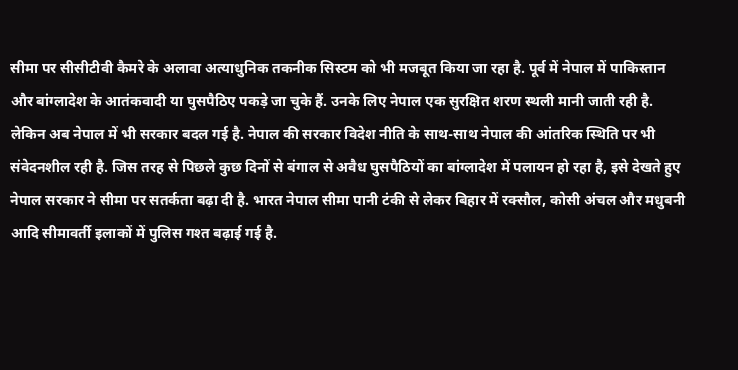सीमा पर सीसीटीवी कैमरे के अलावा अत्याधुनिक तकनीक सिस्टम को भी मजबूत किया जा रहा है. पूर्व में नेपाल में पाकिस्तान और बांग्लादेश के आतंकवादी या घुसपैठिए पकड़े जा चुके हैं. उनके लिए नेपाल एक सुरक्षित शरण स्थली मानी जाती रही है.
लेकिन अब नेपाल में भी सरकार बदल गई है. नेपाल की सरकार विदेश नीति के साथ-साथ नेपाल की आंतरिक स्थिति पर भी संवेदनशील रही है. जिस तरह से पिछले कुछ दिनों से बंगाल से अवैध घुसपैठियों का बांग्लादेश में पलायन हो रहा है, इसे देखते हुए नेपाल सरकार ने सीमा पर सतर्कता बढ़ा दी है. भारत नेपाल सीमा पानी टंकी से लेकर बिहार में रक्सौल, कोसी अंचल और मधुबनी आदि सीमावर्ती इलाकों में पुलिस गश्त बढ़ाई गई है.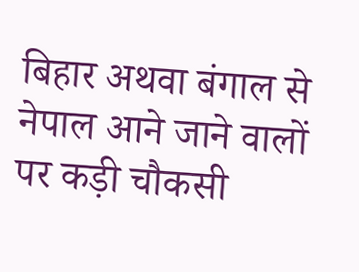बिहार अथवा बंगाल से नेपाल आने जाने वालों पर कड़ी चौकसी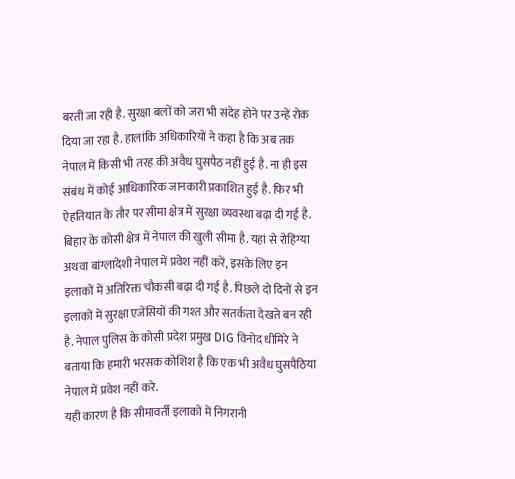बरती जा रही है. सुरक्षा बलों को जरा भी संदेह होने पर उन्हें रोक दिया जा रहा है. हालांकि अधिकारियों ने कहा है कि अब तक नेपाल में किसी भी तरह की अवैध घुसपैठ नहीं हुई है. ना ही इस संबंध में कोई आधिकारिक जानकारी प्रकाशित हुई है. फिर भी ऐहतियात के तौर पर सीमा क्षेत्र में सुरक्षा व्यवस्था बढ़ा दी गई है.
बिहार के कोसी क्षेत्र में नेपाल की खुली सीमा है. यहां से रोहिंग्या अथवा बांग्लादेशी नेपाल में प्रवेश नहीं करें, इसके लिए इन इलाकों में अतिरिक्त चौकसी बढ़ा दी गई है. पिछले दो दिनों से इन इलाकों में सुरक्षा एजेंसियों की गश्त और सतर्कता देखते बन रही है. नेपाल पुलिस के कोसी प्रदेश प्रमुख DIG विनोद धीमिरे ने बताया कि हमारी भरसक कोशिश है कि एक भी अवैध घुसपैठिया नेपाल में प्रवेश नहीं करे.
यही कारण है कि सीमावर्ती इलाकों में निगरानी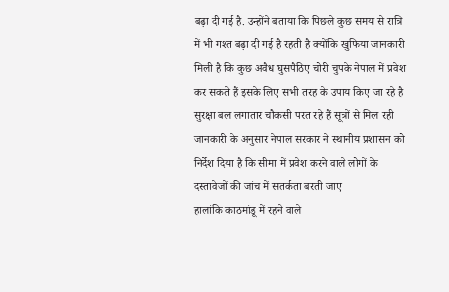बढ़ा दी गई है. उन्होंने बताया कि पिछले कुछ समय से रात्रि में भी गश्त बढ़ा दी गई है रहती है क्योंकि खुफिया जानकारी मिली है कि कुछ अवैध घुसपैठिए चोरी चुपके नेपाल में प्रवेश कर सकते हैं इसके लिए सभी तरह के उपाय किए जा रहे है सुरक्षा बल लगातार चौकसी परत रहे हैं सूत्रों से मिल रही जानकारी के अनुसार नेपाल सरकार ने स्थानीय प्रशासन को निर्देश दिया है कि सीमा में प्रवेश करने वाले लोगों के दस्तावेजों की जांच में सतर्कता बरती जाए
हालांकि काठमांडू में रहने वाले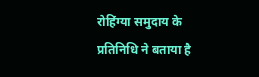रोहिंग्या समुदाय के प्रतिनिधि ने बताया है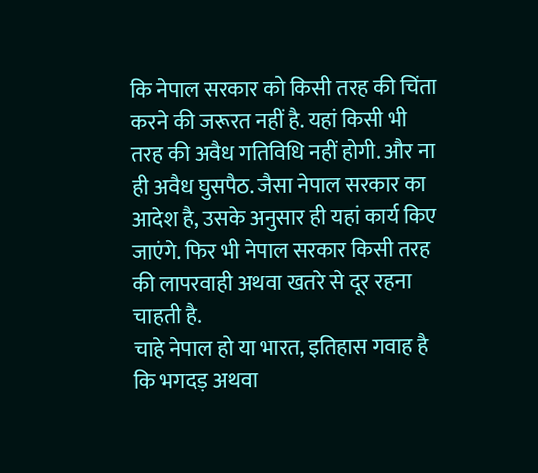कि नेपाल सरकार को किसी तरह की चिंता करने की जरूरत नहीं है. यहां किसी भी तरह की अवैध गतिविधि नहीं होगी. और ना ही अवैध घुसपैठ. जैसा नेपाल सरकार का आदेश है, उसके अनुसार ही यहां कार्य किए जाएंगे. फिर भी नेपाल सरकार किसी तरह की लापरवाही अथवा खतरे से दूर रहना चाहती है.
चाहे नेपाल हो या भारत, इतिहास गवाह है कि भगदड़ अथवा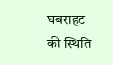घबराहट की स्थिति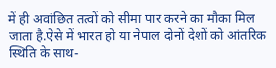में ही अवांछित तत्वों को सीमा पार करने का मौका मिल जाता है.ऐसे में भारत हो या नेपाल दोनों देशों को आंतरिक स्थिति के साथ-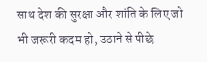साथ देश की सुरक्षा और शांति के लिए जो भी जरूरी कदम हो, उठाने से पीछे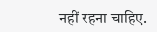नहीं रहना चाहिए.